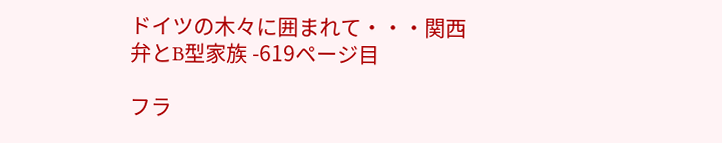ドイツの木々に囲まれて・・・関西弁とB型家族 -619ページ目

フラ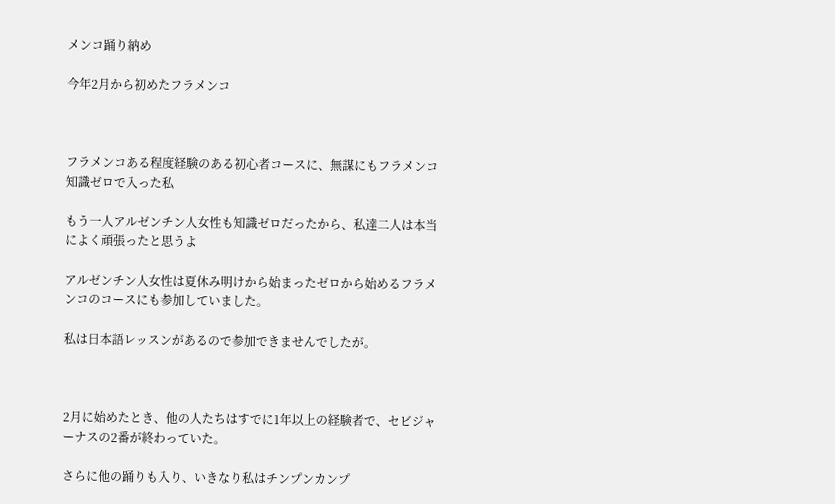メンコ踊り納め

今年2月から初めたフラメンコ



フラメンコある程度経験のある初心者コースに、無謀にもフラメンコ知識ゼロで入った私

もう一人アルゼンチン人女性も知識ゼロだったから、私達二人は本当によく頑張ったと思うよ

アルゼンチン人女性は夏休み明けから始まったゼロから始めるフラメンコのコースにも参加していました。

私は日本語レッスンがあるので参加できませんでしたが。



2月に始めたとき、他の人たちはすでに1年以上の経験者で、セビジャーナスの2番が終わっていた。

さらに他の踊りも入り、いきなり私はチンプンカンプ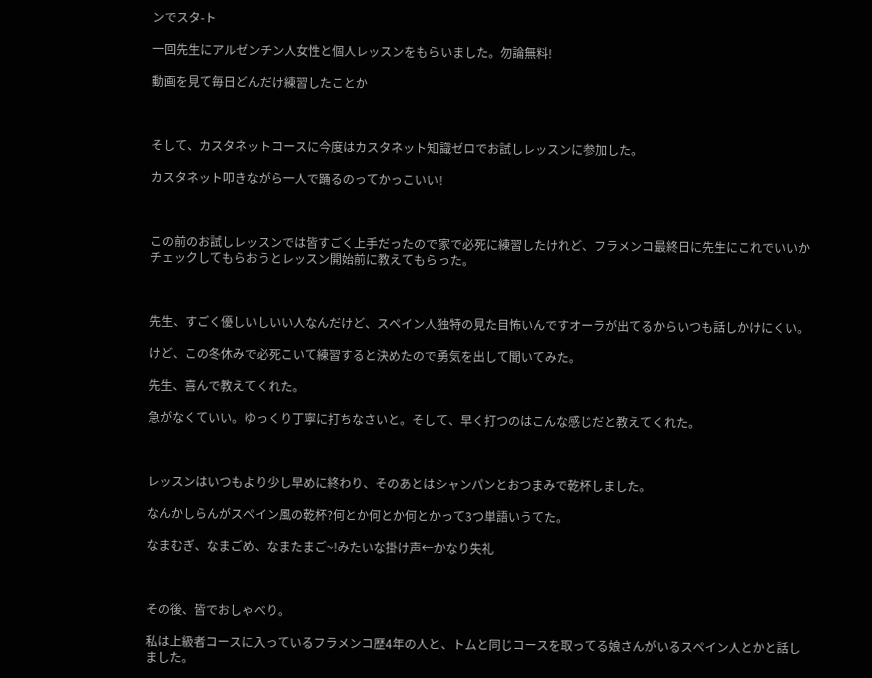ンでスタ-ト

一回先生にアルゼンチン人女性と個人レッスンをもらいました。勿論無料!

動画を見て毎日どんだけ練習したことか



そして、カスタネットコースに今度はカスタネット知識ゼロでお試しレッスンに参加した。

カスタネット叩きながら一人で踊るのってかっこいい!



この前のお試しレッスンでは皆すごく上手だったので家で必死に練習したけれど、フラメンコ最終日に先生にこれでいいかチェックしてもらおうとレッスン開始前に教えてもらった。



先生、すごく優しいしいい人なんだけど、スペイン人独特の見た目怖いんですオーラが出てるからいつも話しかけにくい。

けど、この冬休みで必死こいて練習すると決めたので勇気を出して聞いてみた。

先生、喜んで教えてくれた。

急がなくていい。ゆっくり丁寧に打ちなさいと。そして、早く打つのはこんな感じだと教えてくれた。



レッスンはいつもより少し早めに終わり、そのあとはシャンパンとおつまみで乾杯しました。

なんかしらんがスペイン風の乾杯?何とか何とか何とかって3つ単語いうてた。

なまむぎ、なまごめ、なまたまご~!みたいな掛け声←かなり失礼



その後、皆でおしゃべり。

私は上級者コースに入っているフラメンコ歴4年の人と、トムと同じコースを取ってる娘さんがいるスペイン人とかと話しました。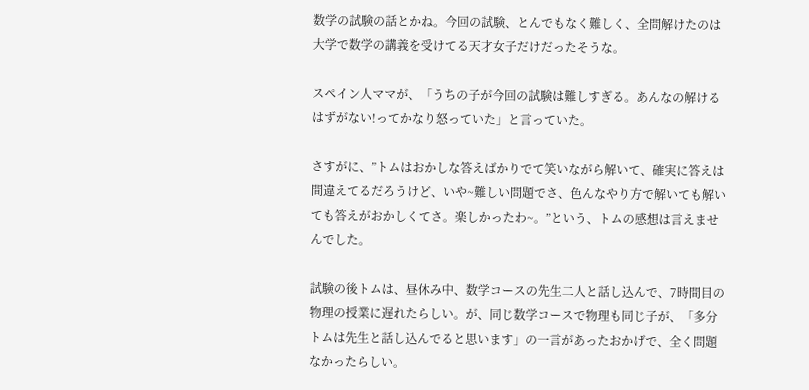数学の試験の話とかね。今回の試験、とんでもなく難しく、全問解けたのは大学で数学の講義を受けてる天才女子だけだったそうな。

スペイン人ママが、「うちの子が今回の試験は難しすぎる。あんなの解けるはずがない!ってかなり怒っていた」と言っていた。

さすがに、”トムはおかしな答えばかりでて笑いながら解いて、確実に答えは間違えてるだろうけど、いや~難しい問題でさ、色んなやり方で解いても解いても答えがおかしくてさ。楽しかったわ~。”という、トムの感想は言えませんでした。

試験の後トムは、昼休み中、数学コースの先生二人と話し込んで、7時間目の物理の授業に遅れたらしい。が、同じ数学コースで物理も同じ子が、「多分トムは先生と話し込んでると思います」の一言があったおかげで、全く問題なかったらしい。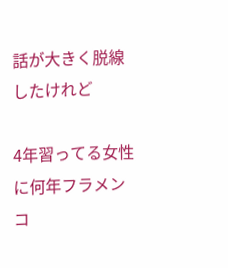話が大きく脱線したけれど

4年習ってる女性に何年フラメンコ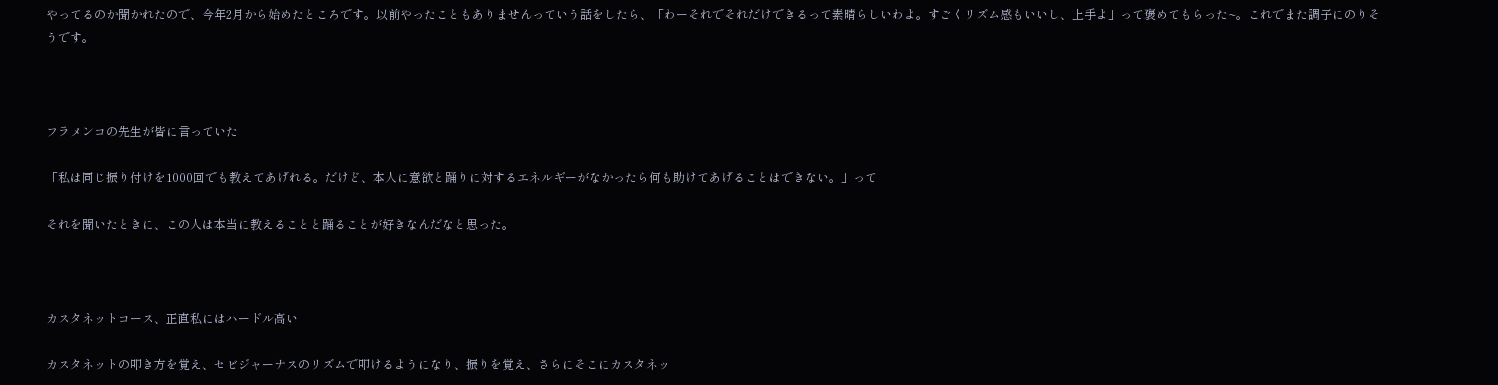やってるのか聞かれたので、今年2月から始めたところです。以前やったこともありませんっていう話をしたら、「わーそれでそれだけできるって素晴らしいわよ。すごくリズム感もいいし、上手よ」って褒めてもらった~。これでまた調子にのりそうです。



フラメンコの先生が皆に言っていた

「私は同じ振り付けを1000回でも教えてあげれる。だけど、本人に意欲と踊りに対するエネルギーがなかったら何も助けてあげることはできない。」って

それを聞いたときに、この人は本当に教えることと踊ることが好きなんだなと思った。



カスタネットコース、正直私にはハードル高い

カスタネットの叩き方を覚え、セビジャーナスのリズムで叩けるようになり、振りを覚え、さらにそこにカスタネッ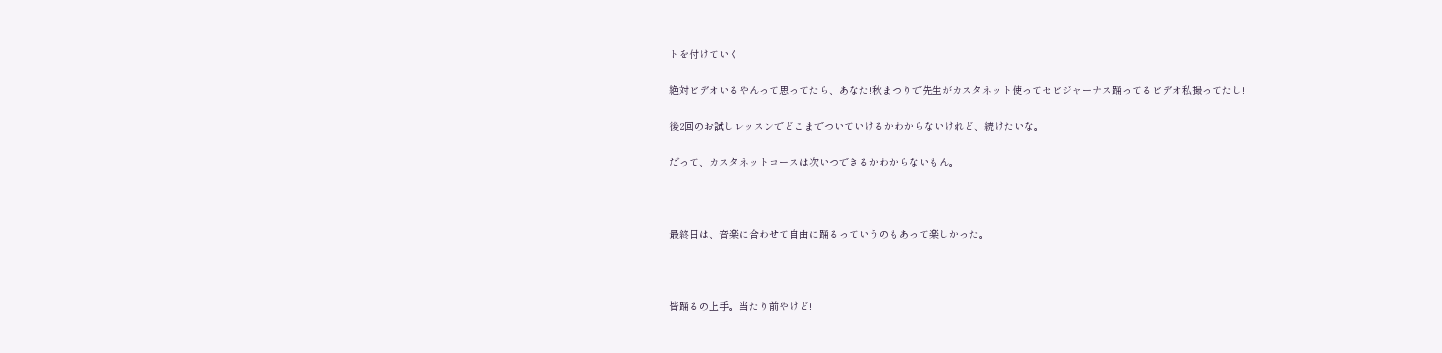トを付けていく

絶対ビデオいるやんって思ってたら、あなた!秋まつりで先生がカスタネット使ってセビジャーナス踊ってるビデオ私撮ってたし!

後2回のお試しレッスンでどこまでついていけるかわからないけれど、続けたいな。

だって、カスタネットコースは次いつできるかわからないもん。



最終日は、音楽に合わせて自由に踊るっていうのもあって楽しかった。



皆踊るの上手。当たり前やけど!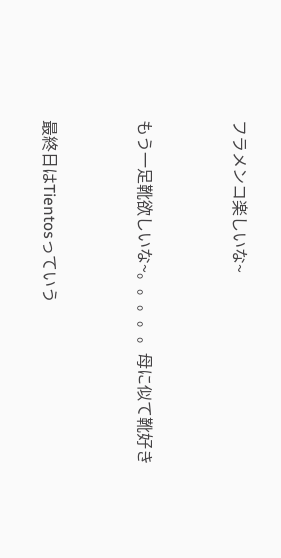フラメンコ楽しいな~



もう一足靴欲しいな~。。。。。母に似て靴好き



最終日はTientosっていう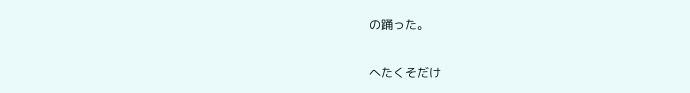の踊った。

へたくそだけ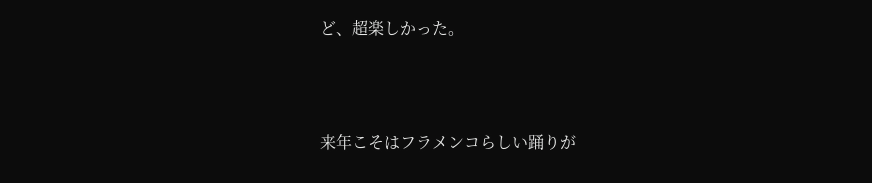ど、超楽しかった。



来年こそはフラメンコらしい踊りが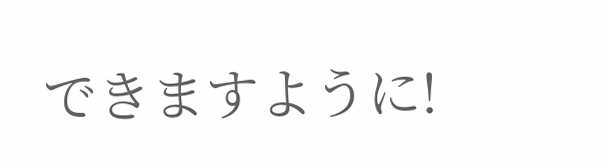できますように!